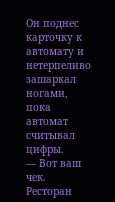Он поднес карточку к автомату и нетерпеливо зашаркал ногами, пока автомат считывал цифры.
— Вот ваш чек. Ресторан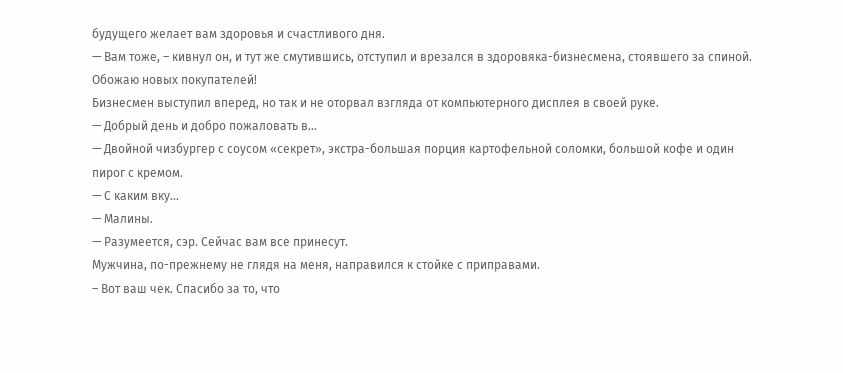будущего желает вам здоровья и счастливого дня.
— Вам тоже, – кивнул он, и тут же смутившись, отступил и врезался в здоровяка-бизнесмена, стоявшего за спиной. Обожаю новых покупателей!
Бизнесмен выступил вперед, но так и не оторвал взгляда от компьютерного дисплея в своей руке.
— Добрый день и добро пожаловать в…
— Двойной чизбургер с соусом «секрет», экстра-большая порция картофельной соломки, большой кофе и один пирог с кремом.
— С каким вку…
— Малины.
— Разумеется, сэр. Сейчас вам все принесут.
Мужчина, по-прежнему не глядя на меня, направился к стойке с приправами.
– Вот ваш чек. Спасибо за то, что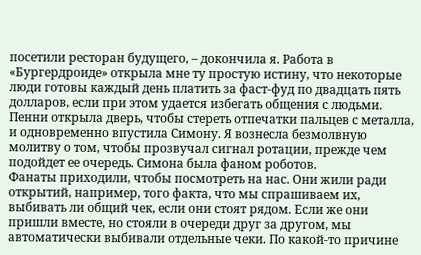посетили ресторан будущего, – докончила я. Работа в «Бургердроиде» открыла мне ту простую истину, что некоторые люди готовы каждый день платить за фаст-фуд по двадцать пять долларов, если при этом удается избегать общения с людьми.
Пенни открыла дверь, чтобы стереть отпечатки пальцев с металла, и одновременно впустила Симону. Я вознесла безмолвную молитву о том, чтобы прозвучал сигнал ротации, прежде чем подойдет ее очередь. Симона была фаном роботов.
Фанаты приходили, чтобы посмотреть на нас. Они жили ради открытий, например, того факта, что мы спрашиваем их, выбивать ли общий чек, если они стоят рядом. Если же они пришли вместе, но стояли в очереди друг за другом, мы автоматически выбивали отдельные чеки. По какой-то причине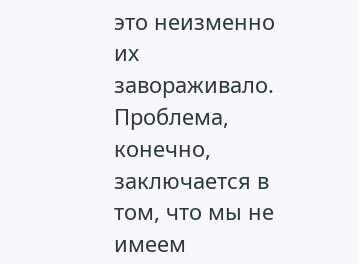это неизменно их завораживало. Проблема, конечно, заключается в том, что мы не имеем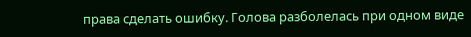права сделать ошибку. Голова разболелась при одном виде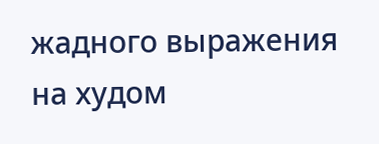жадного выражения на худом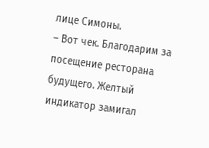лице Симоны.
– Вот чек. Благодарим за посещение ресторана будущего. Желтый индикатор замигал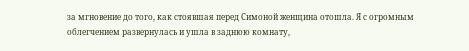за мгновение до того, как стоявшая перед Симоной женщина отошла. Я с огромным облегчением развернулась и ушла в заднюю комнату,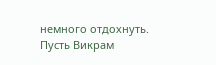немного отдохнуть. Пусть Викрам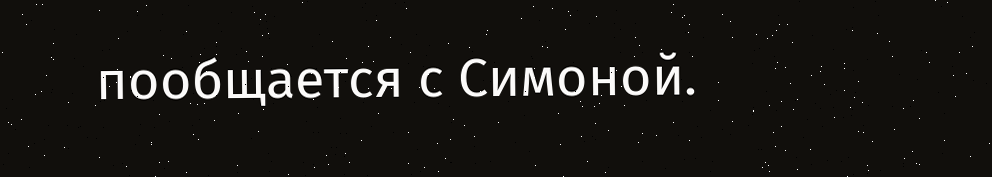пообщается с Симоной.